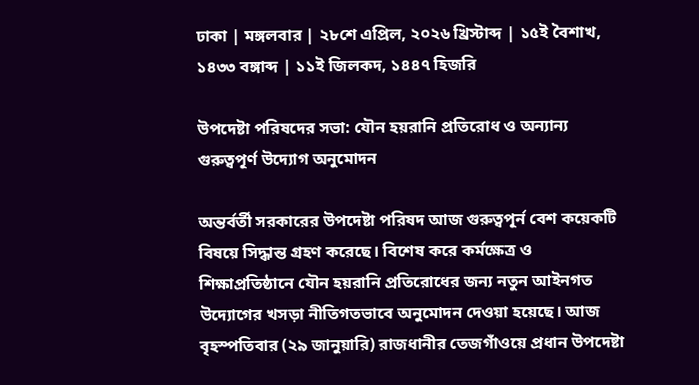ঢাকা | মঙ্গলবার | ২৮শে এপ্রিল, ২০২৬ খ্রিস্টাব্দ | ১৫ই বৈশাখ, ১৪৩৩ বঙ্গাব্দ | ১১ই জিলকদ, ১৪৪৭ হিজরি

উপদেষ্টা পরিষদের সভা: যৌন হয়রানি প্রতিরোধ ও অন্যান্য গুরুত্বপূর্ণ উদ্যোগ অনুমোদন

অন্তর্বর্তী সরকারের উপদেষ্টা পরিষদ আজ গুরুত্বপূর্ন বেশ কয়েকটি বিষয়ে সিদ্ধান্ত গ্রহণ করেছে। বিশেষ করে কর্মক্ষেত্র ও শিক্ষাপ্রতিষ্ঠানে যৌন হয়রানি প্রতিরোধের জন্য নতুন আইনগত উদ্যোগের খসড়া নীতিগতভাবে অনুমোদন দেওয়া হয়েছে। আজ বৃহস্পতিবার (২৯ জানুয়ারি) রাজধানীর তেজগাঁওয়ে প্রধান উপদেষ্টা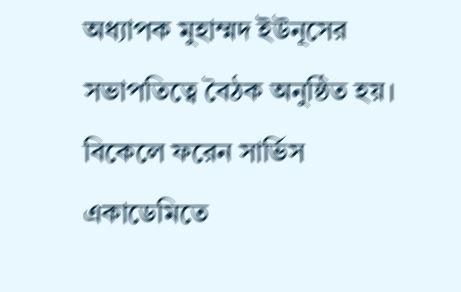অধ্যাপক মুহাম্মদ ইউনূসের সভাপতিত্বে বৈঠক অনুষ্ঠিত হয়। বিকেলে ফরেন সার্ভিস একাডেমিতে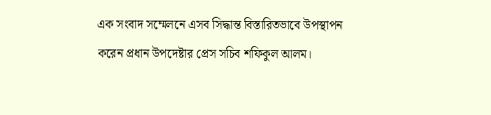এক সংবাদ সম্মেলনে এসব সিদ্ধান্ত বিস্তারিতভাবে উপস্থাপন করেন প্রধান উপদেষ্টার প্রেস সচিব শফিকুল আলম।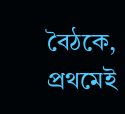বৈঠকে, প্রথমেই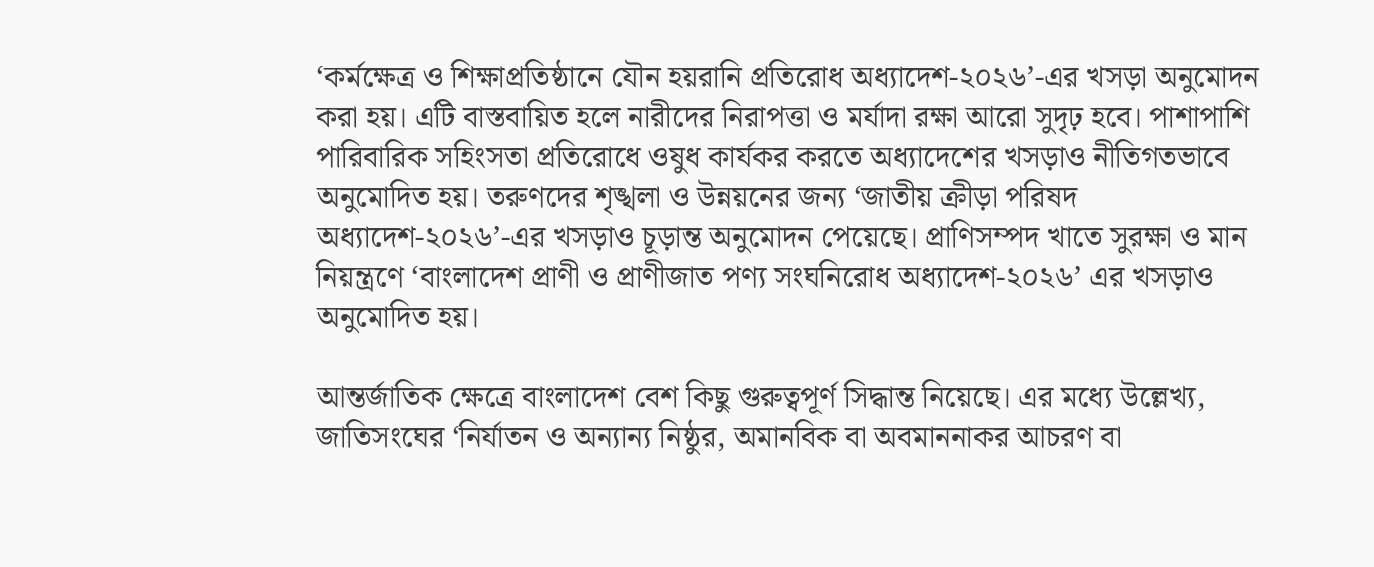‘কর্মক্ষেত্র ও শিক্ষাপ্রতিষ্ঠানে যৌন হয়রানি প্রতিরোধ অধ্যাদেশ-২০২৬’-এর খসড়া অনুমোদন করা হয়। এটি বাস্তবায়িত হলে নারীদের নিরাপত্তা ও মর্যাদা রক্ষা আরো সুদৃঢ় হবে। পাশাপাশি পারিবারিক সহিংসতা প্রতিরোধে ওষুধ কার্যকর করতে অধ্যাদেশের খসড়াও নীতিগতভাবে অনুমোদিত হয়। তরুণদের শৃঙ্খলা ও উন্নয়নের জন্য ‘জাতীয় ক্রীড়া পরিষদ অধ্যাদেশ-২০২৬’-এর খসড়াও চূড়ান্ত অনুমোদন পেয়েছে। প্রাণিসম্পদ খাতে সুরক্ষা ও মান নিয়ন্ত্রণে ‘বাংলাদেশ প্রাণী ও প্রাণীজাত পণ্য সংঘনিরোধ অধ্যাদেশ-২০২৬’ এর খসড়াও অনুমোদিত হয়।

আন্তর্জাতিক ক্ষেত্রে বাংলাদেশ বেশ কিছু গুরুত্বপূর্ণ সিদ্ধান্ত নিয়েছে। এর মধ্যে উল্লেখ্য, জাতিসংঘের ‘নির্যাতন ও অন্যান্য নিষ্ঠুর, অমানবিক বা অবমাননাকর আচরণ বা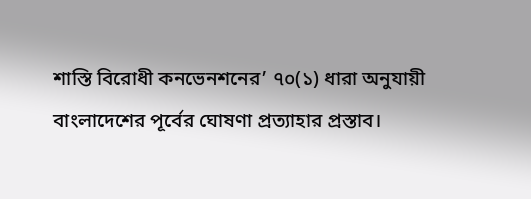শাস্তি বিরোধী কনভেনশনের’ ৭০(১) ধারা অনুযায়ী বাংলাদেশের পূর্বের ঘোষণা প্রত্যাহার প্রস্তাব।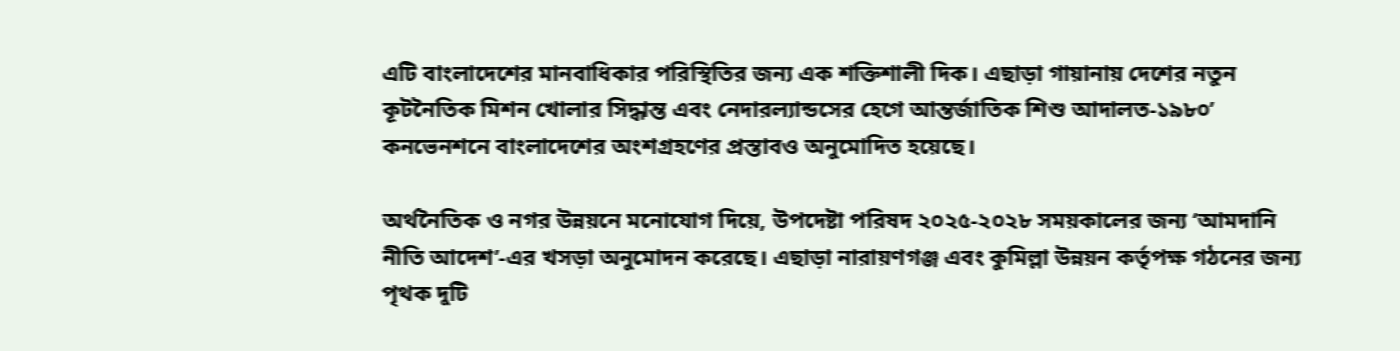এটি বাংলাদেশের মানবাধিকার পরিস্থিতির জন্য এক শক্তিশালী দিক। এছাড়া গায়ানায় দেশের নতুন কূটনৈতিক মিশন খোলার সিদ্ধান্ত এবং নেদারল্যান্ডসের হেগে আন্তর্জাতিক শিশু আদালত-১৯৮০’ কনভেনশনে বাংলাদেশের অংশগ্রহণের প্রস্তাবও অনুমোদিত হয়েছে।

অর্থনৈতিক ও নগর উন্নয়নে মনোযোগ দিয়ে, উপদেষ্টা পরিষদ ২০২৫-২০২৮ সময়কালের জন্য ‘আমদানি নীতি আদেশ’-এর খসড়া অনুমোদন করেছে। এছাড়া নারায়ণগঞ্জ এবং কুমিল্লা উন্নয়ন কর্তৃপক্ষ গঠনের জন্য পৃথক দুটি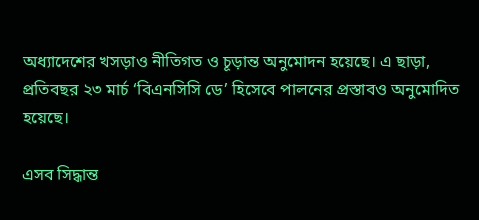অধ্যাদেশের খসড়াও নীতিগত ও চূড়ান্ত অনুমোদন হয়েছে। এ ছাড়া, প্রতিবছর ২৩ মার্চ ‘বিএনসিসি ডে’ হিসেবে পালনের প্রস্তাবও অনুমোদিত হয়েছে।

এসব সিদ্ধান্ত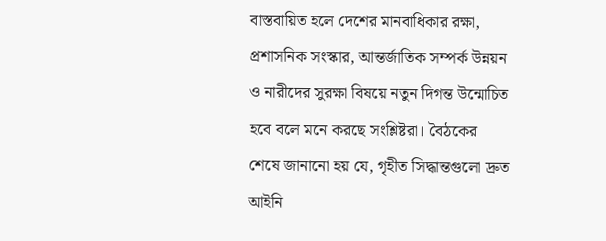বাস্তবায়িত হলে দেশের মানবাধিকার রক্ষা, প্রশাসনিক সংস্কার, আন্তর্জাতিক সম্পর্ক উন্নয়ন ও নারীদের সুরক্ষা বিষয়ে নতুন দিগন্ত উন্মোচিত হবে বলে মনে করছে সংশ্লিষ্টরা। বৈঠকের শেষে জানানো হয় যে, গৃহীত সিদ্ধান্তগুলো দ্রুত আইনি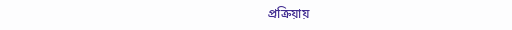প্রক্রিয়ায়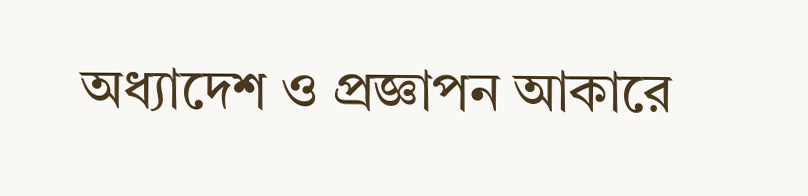অধ্যাদেশ ও প্রজ্ঞাপন আকারে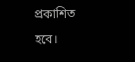প্রকাশিত হবে।